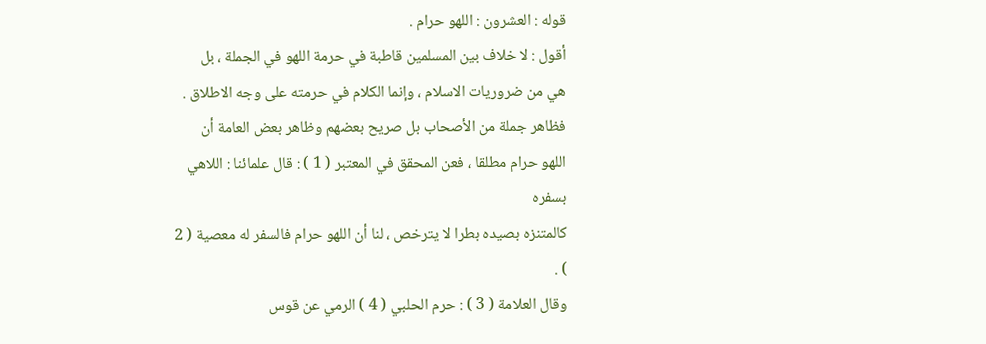قوله : العشرون : اللهو حرام .
أقول : لا خلاف بين المسلمين قاطبة في حرمة اللهو في الجملة ، بل
هي من ضروريات الاسلام ، وإنما الكلام في حرمته على وجه الاطلاق .
فظاهر جملة من الأصحاب بل صريح بعضهم وظاهر بعض العامة أن
اللهو حرام مطلقا ، فعن المحقق في المعتبر ( 1 ) : قال علمائنا : اللاهي بسفره
كالمتنزه بصيده بطرا لا يترخص ، لنا أن اللهو حرام فالسفر له معصية ( 2 ) .
وقال العلامة ( 3 ) : حرم الحلبي ( 4 ) الرمي عن قوس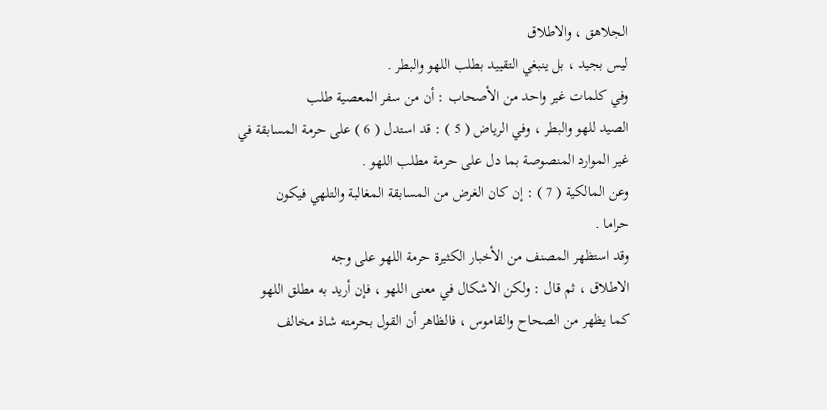الجلاهق ، والاطلاق
ليس بجيد ، بل ينبغي التقييد بطلب اللهو والبطر .
وفي كلمات غير واحد من الأصحاب : أن من سفر المعصية طلب
الصيد للهو والبطر ، وفي الرياض ( 5 ) : قد استدل ( 6 ) على حرمة المسابقة في
غير الموارد المنصوصة بما دل على حرمة مطلب اللهو .
وعن المالكية ( 7 ) : إن كان الغرض من المسابقة المغالبة والتلهي فيكون
حراما .
وقد استظهر المصنف من الأخبار الكثيرة حرمة اللهو على وجه
الاطلاق ، ثم قال : ولكن الاشكال في معنى اللهو ، فإن أريد به مطلق اللهو
كما يظهر من الصحاح والقاموس ، فالظاهر أن القول بحرمته شاذ مخالف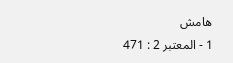هامش
1 - المعتبر 2 : 471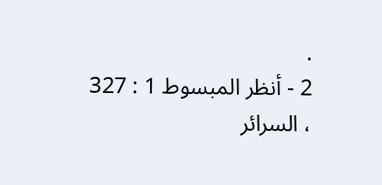.
2 - أنظر المبسوط 1 : 327 ، السرائر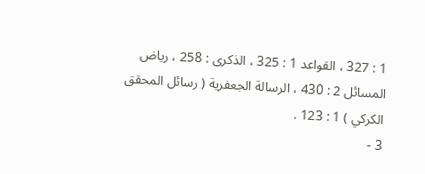1 : 327 ، القواعد 1 : 325 ، الذكرى : 258 ، رياض
المسائل 2 : 430 ، الرسالة الجعفرية ( رسائل المحقق الكركي ) 1 : 123 .
3 -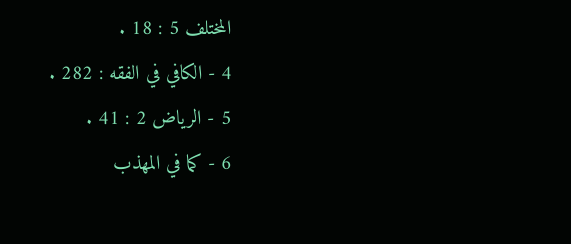المختلف 5 : 18 .
4 - الكافي في الفقه : 282 .
5 - الرياض 2 : 41 .
6 - كما في المهذب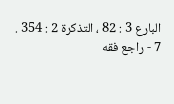البارع 3 : 82 ، التذكرة 2 : 354 .
7 - راجع فقه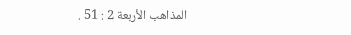المذاهب الأربعة 2 : 51 .